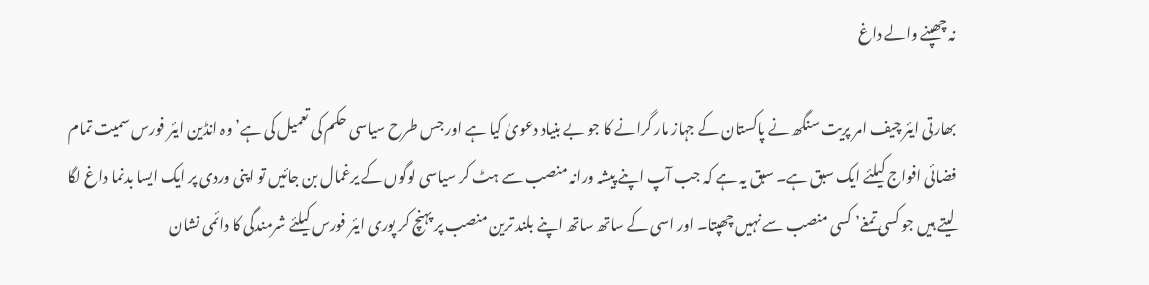نہ چھپنے والے داغ

بھارتی ایئر چیف امر پریت سنگھ نے پاکستان کے جہاز مار گرانے کا جو بے بنیاد دعویٰ کیا ہے اور جس طرح سیاسی حکم کی تعمیل کی ہے’ وہ انڈین ایئر فورس سمیت تمام فضائی افواج کیلئے ایک سبق ہے۔ سبق یہ ہے کہ جب آپ اپنے پیشہ ورانہ منصب سے ہٹ کر سیاسی لوگوں کے یرغمال بن جائیں تو اپنی وردی پر ایک ایسا بدنما داغ لگا لیتے ہیں جو کسی تمغے’ کسی منصب سے نہیں چھپتا۔ اور اسی کے ساتھ ساتھ اپنے بلند ترین منصب پر پہنچ کر پوری ایئر فورس کیلئے شرمندگی کا دائمی نشان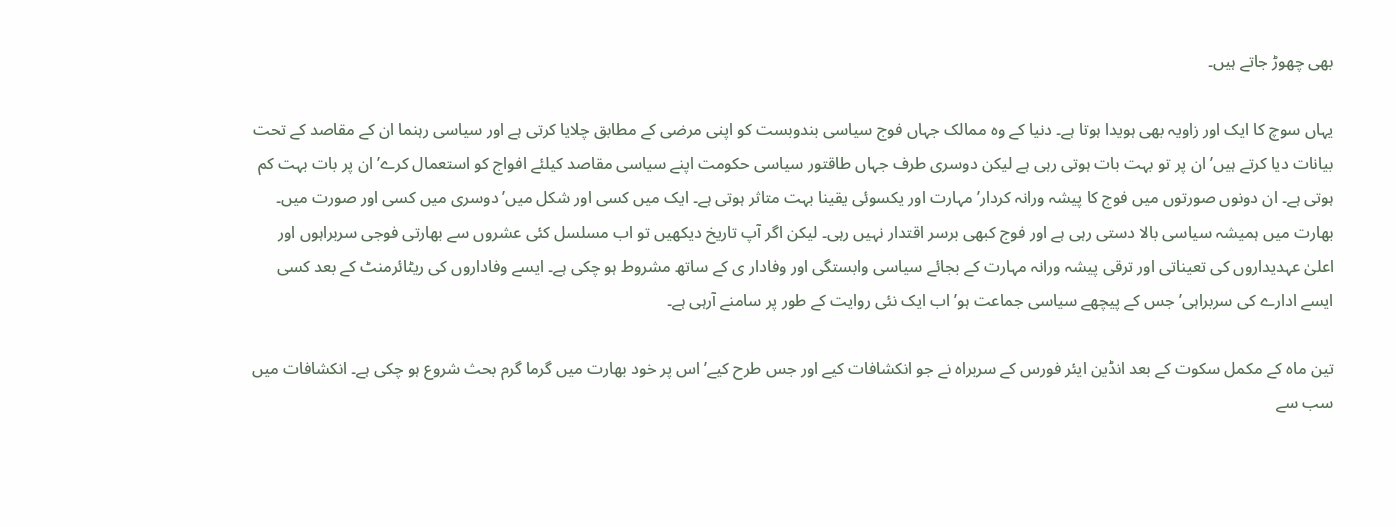بھی چھوڑ جاتے ہیں۔

یہاں سوچ کا ایک اور زاویہ بھی ہویدا ہوتا ہے۔ دنیا کے وہ ممالک جہاں فوج سیاسی بندوبست کو اپنی مرضی کے مطابق چلایا کرتی ہے اور سیاسی رہنما ان کے مقاصد کے تحت بیانات دیا کرتے ہیں’ ان پر تو بہت بات ہوتی رہی ہے لیکن دوسری طرف جہاں طاقتور سیاسی حکومت اپنے سیاسی مقاصد کیلئے افواج کو استعمال کرے’ ان پر بات بہت کم ہوتی ہے۔ ان دونوں صورتوں میں فوج کا پیشہ ورانہ کردار’ مہارت اور یکسوئی یقینا بہت متاثر ہوتی ہے۔ ایک میں کسی اور شکل میں’ دوسری میں کسی اور صورت میں۔ بھارت میں ہمیشہ سیاسی بالا دستی رہی ہے اور فوج کبھی برسر اقتدار نہیں رہی۔ لیکن اگر آپ تاریخ دیکھیں تو اب مسلسل کئی عشروں سے بھارتی فوجی سربراہوں اور اعلیٰ عہدیداروں کی تعیناتی اور ترقی پیشہ ورانہ مہارت کے بجائے سیاسی وابستگی اور وفادار ی کے ساتھ مشروط ہو چکی ہے۔ ایسے وفاداروں کی ریٹائرمنٹ کے بعد کسی ایسے ادارے کی سربراہی’ جس کے پیچھے سیاسی جماعت ہو’ اب ایک نئی روایت کے طور پر سامنے آرہی ہے۔

تین ماہ کے مکمل سکوت کے بعد انڈین ایئر فورس کے سربراہ نے جو انکشافات کیے اور جس طرح کیے’ اس پر خود بھارت میں گرما گرم بحث شروع ہو چکی ہے۔ انکشافات میں سب سے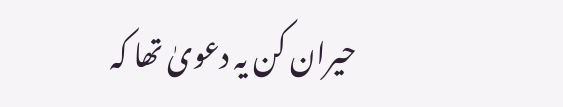حیران کن یہ دعویٰ تھا کہ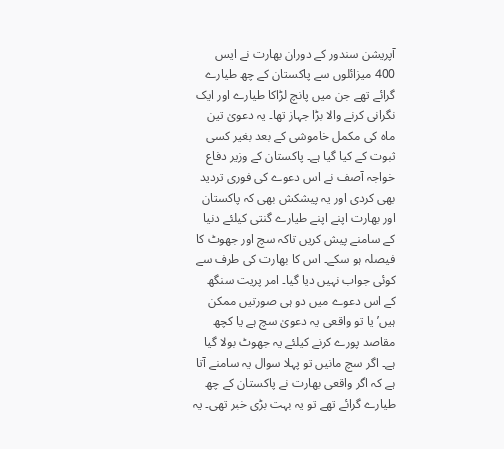آپریشن سندور کے دوران بھارت نے ایس 400 میزائلوں سے پاکستان کے چھ طیارے گرائے تھے جن میں پانچ لڑاکا طیارے اور ایک نگرانی کرنے والا بڑا جہاز تھا۔ یہ دعویٰ تین ماہ کی مکمل خاموشی کے بعد بغیر کسی ثبوت کے کیا گیا ہے۔ پاکستان کے وزیر دفاع خواجہ آصف نے اس دعوے کی فوری تردید بھی کردی اور یہ پیشکش بھی کہ پاکستان اور بھارت اپنے اپنے طیارے گنتی کیلئے دنیا کے سامنے پیش کریں تاکہ سچ اور جھوٹ کا فیصلہ ہو سکے۔ اس کا بھارت کی طرف سے کوئی جواب نہیں دیا گیا۔ امر پریت سنگھ کے اس دعوے میں دو ہی صورتیں ممکن ہیں’ یا تو واقعی یہ دعویٰ سچ ہے یا کچھ مقاصد پورے کرنے کیلئے یہ جھوٹ بولا گیا ہے۔ اگر سچ مانیں تو پہلا سوال یہ سامنے آتا ہے کہ اگر واقعی بھارت نے پاکستان کے چھ طیارے گرائے تھے تو یہ بہت بڑی خبر تھی۔ یہ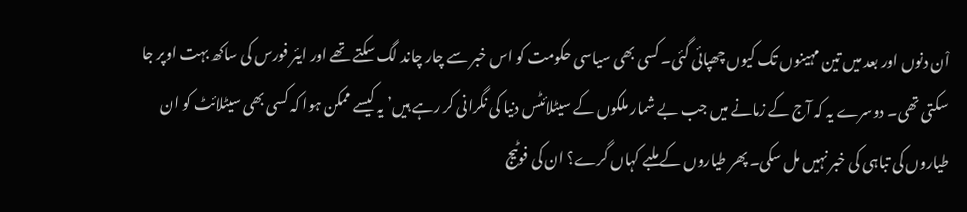اْن دنوں اور بعد میں تین مہینوں تک کیوں چھپائی گئی۔ کسی بھی سیاسی حکومت کو اس خبر سے چار چاند لگ سکتے تھے اور ایئر فورس کی ساکھ بہت اوپر جا سکتی تھی۔ دوسرے یہ کہ آج کے زمانے میں جب بے شمار ملکوں کے سیٹلائٹس دنیا کی نگرانی کر رہے ہیں’ یہ کیسے ممکن ہوا کہ کسی بھی سیٹلائٹ کو ان طیاروں کی تباہی کی خبر نہیں مل سکی۔ پھر طیاروں کے ملبے کہاں گرے؟ ان کی فوٹیج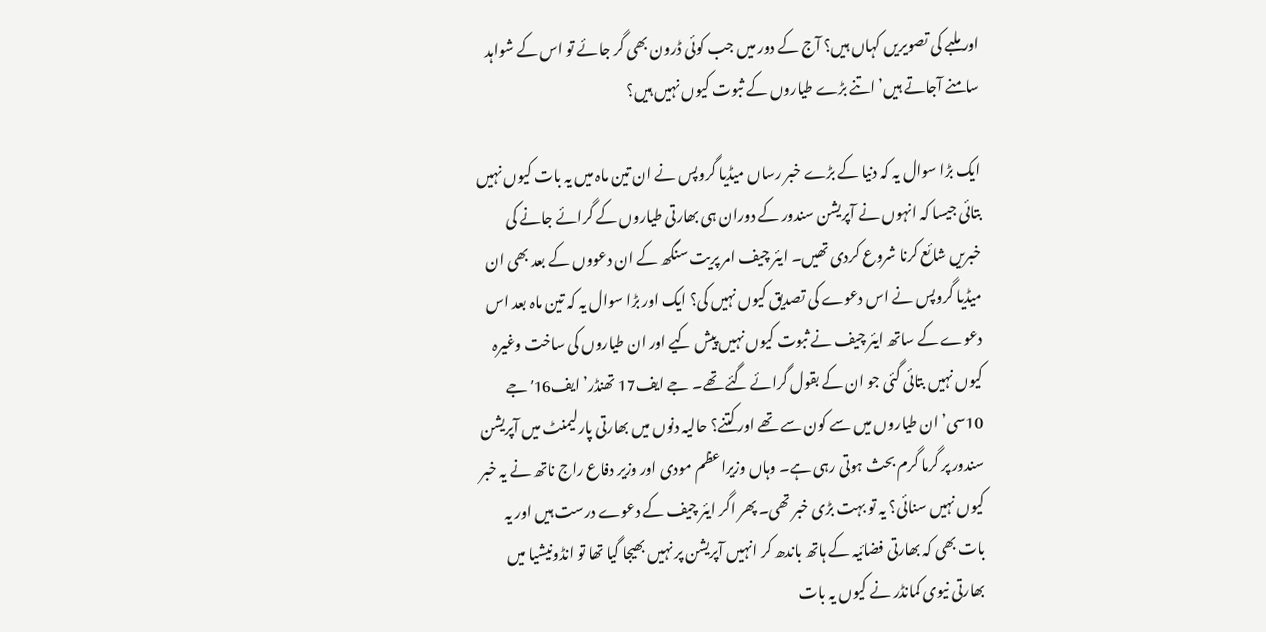اور ملبے کی تصویریں کہاں ہیں؟ آج کے دور میں جب کوئی ڈرون بھی گر جائے تو اس کے شواہد سامنے آجاتے ہیں’ اتنے بڑے طیاروں کے ثبوت کیوں نہیں ہیں؟

ایک بڑا سوال یہ کہ دنیا کے بڑے خبر رساں میڈیا گروپس نے ان تین ماہ میں یہ بات کیوں نہیں بتائی جیسا کہ انہوں نے آپریشن سندور کے دوران ہی بھارتی طیاروں کے گرائے جانے کی خبریں شائع کرنا شروع کردی تھیں۔ ایئر چیف امر پریت سنگھ کے ان دعووں کے بعد بھی ان میڈیا گروپس نے اس دعوے کی تصدیق کیوں نہیں کی؟ ایک اور بڑا سوال یہ کہ تین ماہ بعد اس دعوے کے ساتھ ایئر چیف نے ثبوت کیوں نہیں پیش کیے اور ان طیاروں کی ساخت وغیرہ کیوں نہیں بتائی گئی جو ان کے بقول گرائے گئے تھے۔ جے ایف17 تھنڈر’ ایف16′ جے 10سی’ ان طیاروں میں سے کون سے تھے اور کتنے؟ حالیہ دنوں میں بھارتی پارلیمنٹ میں آپریشن سندور پر گرما گرم بحث ہوتی رہی ہے۔ وہاں وزیراعظم مودی اور وزیر دفاع راج ناتھ نے یہ خبر کیوں نہیں سنائی؟ یہ تو بہت بڑی خبر تھی۔ پھر اگر ایئر چیف کے دعوے درست ہیں اور یہ بات بھی کہ بھارتی فضائیہ کے ہاتھ باندھ کر انہیں آپریشن پر نہیں بھیجا گیا تھا تو انڈونیشیا میں بھارتی نیوی کمانڈر نے کیوں یہ بات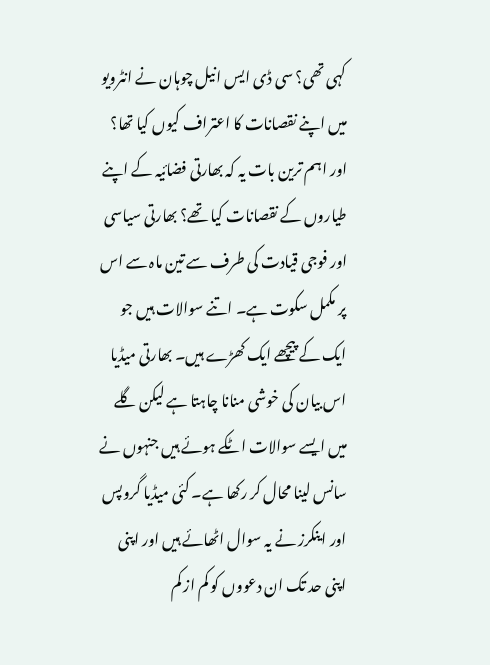کہی تھی؟ سی ڈی ایس انیل چوہان نے انٹرویو میں اپنے نقصانات کا اعتراف کیوں کیا تھا؟ اور اہم ترین بات یہ کہ بھارتی فضائیہ کے اپنے طیاروں کے نقصانات کیا تھے؟ بھارتی سیاسی اور فوجی قیادت کی طرف سے تین ماہ سے اس پر مکمل سکوت ہے۔ اتنے سوالات ہیں جو ایک کے پیچھے ایک کھڑے ہیں۔ بھارتی میڈیا اس بیان کی خوشی منانا چاہتا ہے لیکن گلے میں ایسے سوالات اٹکے ہوئے ہیں جنہوں نے سانس لینا محال کر رکھا ہے۔ کئی میڈیا گروپس اور اینکرز نے یہ سوال اٹھائے ہیں اور اپنی اپنی حد تک ان دعووں کو کم از کم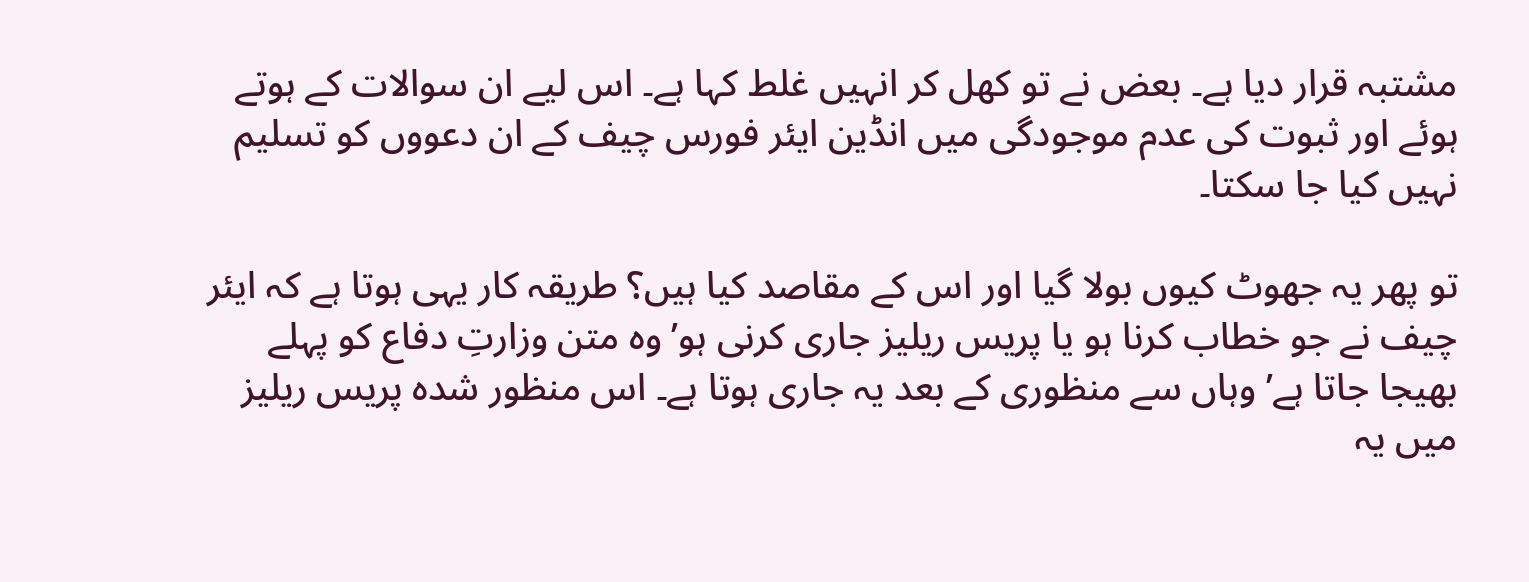مشتبہ قرار دیا ہے۔ بعض نے تو کھل کر انہیں غلط کہا ہے۔ اس لیے ان سوالات کے ہوتے ہوئے اور ثبوت کی عدم موجودگی میں انڈین ایئر فورس چیف کے ان دعووں کو تسلیم نہیں کیا جا سکتا۔

تو پھر یہ جھوٹ کیوں بولا گیا اور اس کے مقاصد کیا ہیں؟ طریقہ کار یہی ہوتا ہے کہ ایئر چیف نے جو خطاب کرنا ہو یا پریس ریلیز جاری کرنی ہو’ وہ متن وزارتِ دفاع کو پہلے بھیجا جاتا ہے’ وہاں سے منظوری کے بعد یہ جاری ہوتا ہے۔ اس منظور شدہ پریس ریلیز میں یہ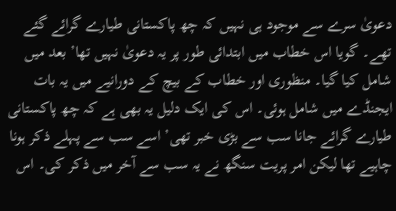دعویٰ سرے سے موجود ہی نہیں کہ چھ پاکستانی طیارے گرائے گئے تھے۔ گویا اس خطاب میں ابتدائی طور پر یہ دعویٰ نہیں تھا’ بعد میں شامل کیا گیا۔ منظوری اور خطاب کے بیچ کے دورانیے میں یہ بات ایجنڈے میں شامل ہوئی۔ اس کی ایک دلیل یہ بھی ہے کہ چھ پاکستانی طیارے گرائے جانا سب سے بڑی خبر تھی’ اسے سب سے پہلے ذکر ہونا چاہیے تھا لیکن امر پریت سنگھ نے یہ سب سے آخر میں ذکر کی۔ اس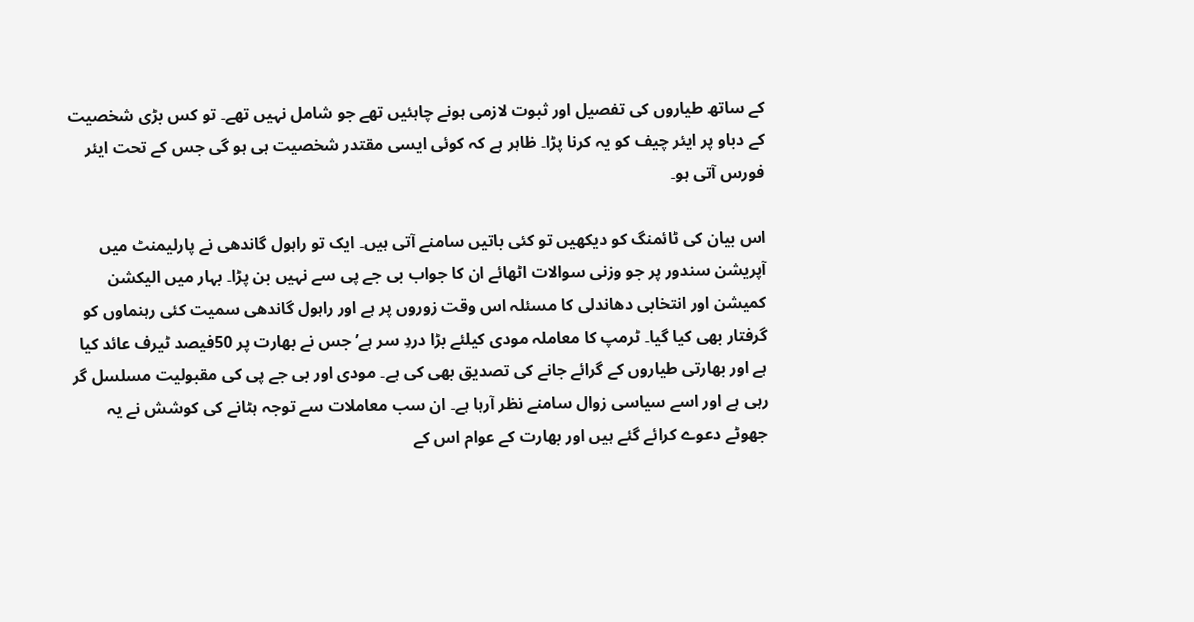کے ساتھ طیاروں کی تفصیل اور ثبوت لازمی ہونے چاہئیں تھے جو شامل نہیں تھے۔ تو کس بڑی شخصیت کے دباو پر ایئر چیف کو یہ کرنا پڑا۔ ظاہر ہے کہ کوئی ایسی مقتدر شخصیت ہی ہو گی جس کے تحت ایئر فورس آتی ہو۔

اس بیان کی ٹائمنگ کو دیکھیں تو کئی باتیں سامنے آتی ہیں۔ ایک تو راہول گاندھی نے پارلیمنٹ میں آپریشن سندور پر جو وزنی سوالات اٹھائے ان کا جواب بی جے پی سے نہیں بن پڑا۔ بہار میں الیکشن کمیشن اور انتخابی دھاندلی کا مسئلہ اس وقت زوروں پر ہے اور راہول گاندھی سمیت کئی رہنماوں کو گرفتار بھی کیا گیا۔ ٹرمپ کا معاملہ مودی کیلئے بڑا دردِ سر ہے’ جس نے بھارت پر 50فیصد ٹیرف عائد کیا ہے اور بھارتی طیاروں کے گرائے جانے کی تصدیق بھی کی ہے۔ مودی اور بی جے پی کی مقبولیت مسلسل گر رہی ہے اور اسے سیاسی زوال سامنے نظر آرہا ہے۔ ان سب معاملات سے توجہ ہٹانے کی کوشش نے یہ جھوٹے دعوے کرائے گئے ہیں اور بھارت کے عوام اس کے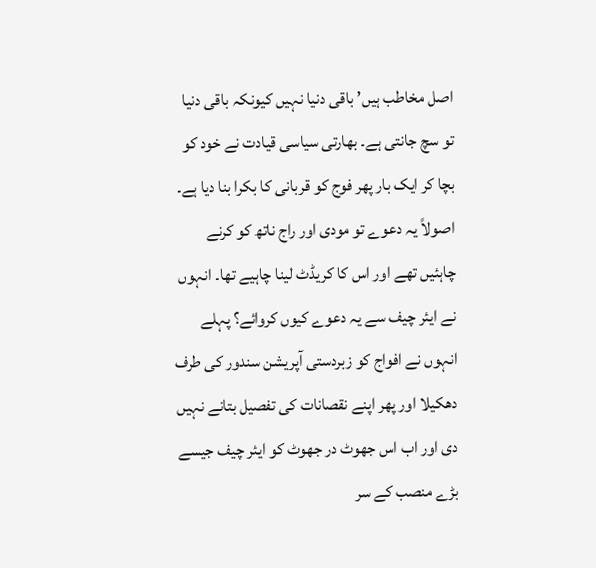اصل مخاطب ہیں’ باقی دنیا نہیں کیونکہ باقی دنیا تو سچ جانتی ہے۔ بھارتی سیاسی قیادت نے خود کو بچا کر ایک بار پھر فوج کو قربانی کا بکرا بنا دیا ہے۔ اصولاً یہ دعوے تو مودی اور راج ناتھ کو کرنے چاہئیں تھے اور اس کا کریڈٹ لینا چاہیے تھا۔ انہوں نے ایئر چیف سے یہ دعوے کیوں کروائے؟ پہلے انہوں نے افواج کو زبردستی آپریشن سندور کی طرف دھکیلا اور پھر اپنے نقصانات کی تفصیل بتانے نہیں دی اور اب اس جھوٹ در جھوٹ کو ایئر چیف جیسے بڑے منصب کے سر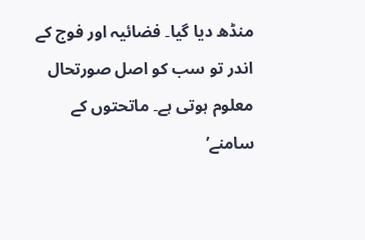منڈھ دیا گیا۔ فضائیہ اور فوج کے اندر تو سب کو اصل صورتحال معلوم ہوتی ہے۔ ماتحتوں کے سامنے’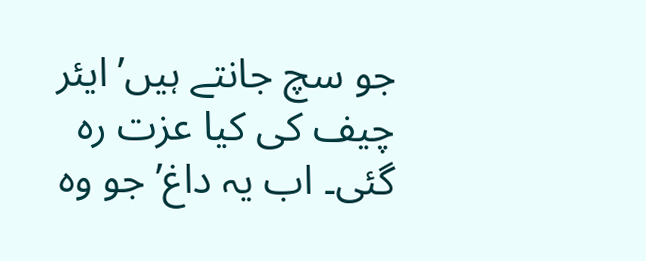جو سچ جانتے ہیں’ ایئر چیف کی کیا عزت رہ گئی۔ اب یہ داغ’ جو وہ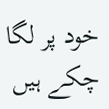خود پر لگا چکے ہیں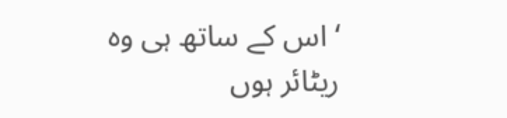‘ اس کے ساتھ ہی وہ ریٹائر ہوں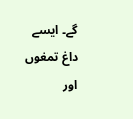گے۔ ایسے داغ تمغوں اور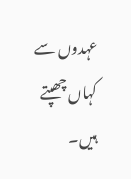عہدوں سے کہاں چھپتے ہیں۔